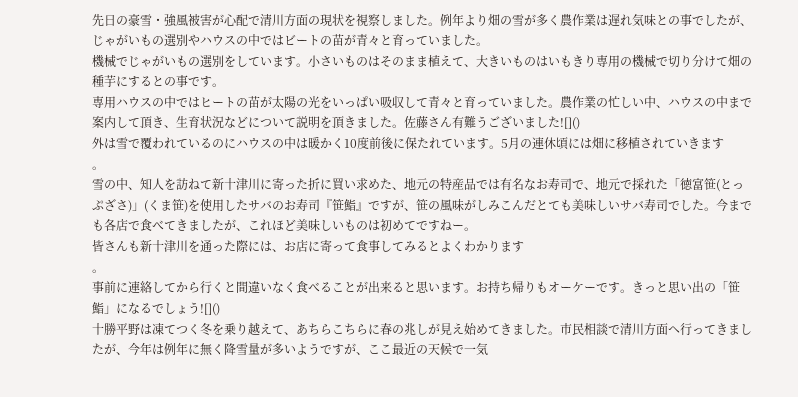先日の豪雪・強風被害が心配で清川方面の現状を視察しました。例年より畑の雪が多く農作業は遅れ気味との事でしたが、じゃがいもの選別やハウスの中ではビートの苗が青々と育っていました。
機械でじゃがいもの選別をしています。小さいものはそのまま植えて、大きいものはいもきり専用の機械で切り分けて畑の種芋にするとの事です。
専用ハウスの中ではヒートの苗が太陽の光をいっぱい吸収して青々と育っていました。農作業の忙しい中、ハウスの中まで案内して頂き、生育状況などについて説明を頂きました。佐藤さん有難うございました![]()
外は雪で覆われているのにハウスの中は暖かく10度前後に保たれています。5月の連休頃には畑に移植されていきます
。
雪の中、知人を訪ねて新十津川に寄った折に買い求めた、地元の特産品では有名なお寿司で、地元で採れた「徳富笹(とっぷざさ)」(くま笹)を使用したサバのお寿司『笹鮨』ですが、笹の風味がしみこんだとても美味しいサバ寿司でした。今までも各店で食べてきましたが、これほど美味しいものは初めてですねー。
皆さんも新十津川を通った際には、お店に寄って食事してみるとよくわかります
。
事前に連絡してから行くと間違いなく食べることが出来ると思います。お持ち帰りもオーケーです。きっと思い出の「笹鮨」になるでしょう![]()
十勝平野は凍てつく冬を乗り越えて、あちらこちらに春の兆しが見え始めてきました。市民相談で清川方面へ行ってきましたが、今年は例年に無く降雪量が多いようですが、ここ最近の天候で一気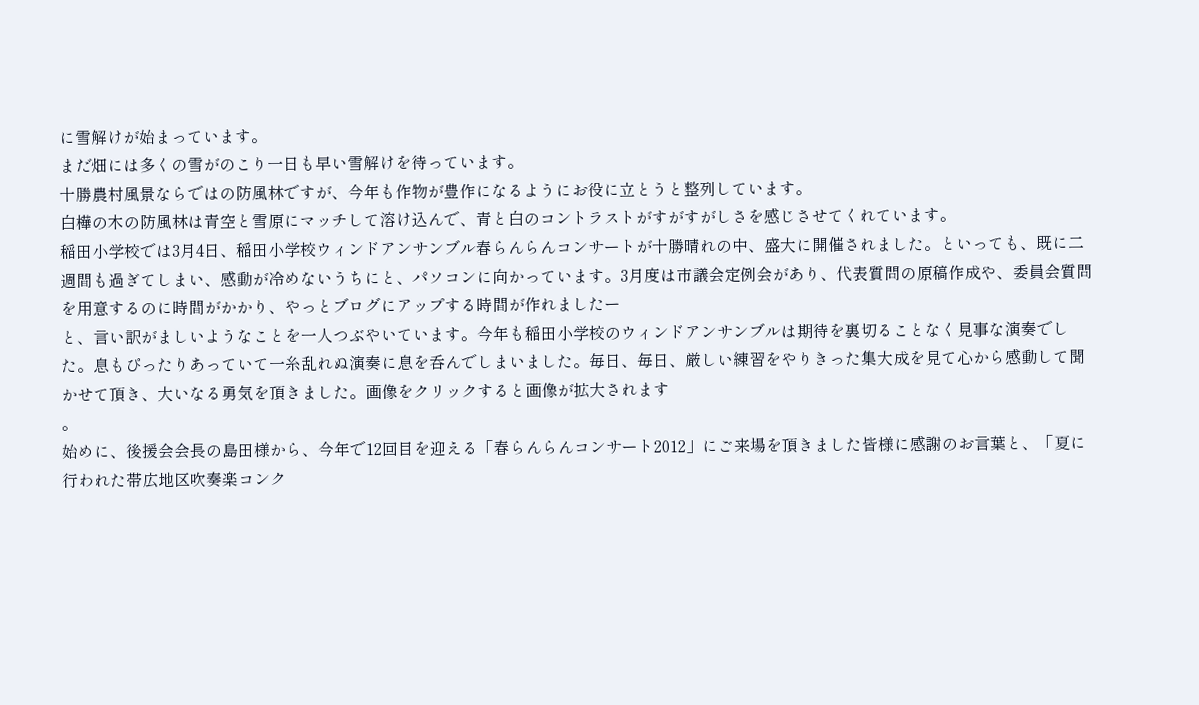に雪解けが始まっています。
まだ畑には多くの雪がのこり一日も早い雪解けを待っています。
十勝農村風景ならではの防風林ですが、今年も作物が豊作になるようにお役に立とうと整列しています。
白樺の木の防風林は青空と雪原にマッチして溶け込んで、青と白のコントラストがすがすがしさを感じさせてくれています。
稲田小学校では3月4日、稲田小学校ウィンドアンサンブル春らんらんコンサートが十勝晴れの中、盛大に開催されました。といっても、既に二週間も過ぎてしまい、感動が冷めないうちにと、パソコンに向かっています。3月度は市議会定例会があり、代表質問の原稿作成や、委員会質問を用意するのに時間がかかり、やっとブログにアップする時間が作れましたー
と、言い訳がましいようなことを一人つぶやいています。今年も稲田小学校のウィンドアンサンブルは期待を裏切ることなく見事な演奏でした。息もぴったりあっていて一糸乱れぬ演奏に息を呑んでしまいました。毎日、毎日、厳しい練習をやりきった集大成を見て心から感動して聞かせて頂き、大いなる勇気を頂きました。画像をクリックすると画像が拡大されます
。
始めに、後援会会長の島田様から、今年で12回目を迎える「春らんらんコンサート2012」にご来場を頂きました皆様に感謝のお言葉と、「夏に行われた帯広地区吹奏楽コンク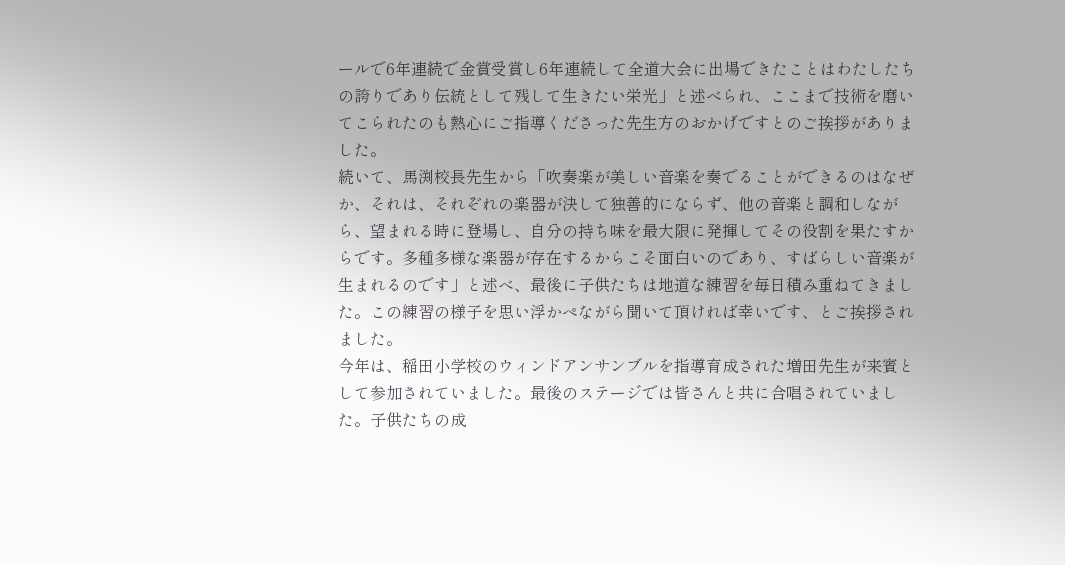ールで6年連続で金賞受賞し6年連続して全道大会に出場できたことはわたしたちの誇りであり伝統として残して生きたい栄光」と述べられ、ここまで技術を磨いてこられたのも熱心にご指導くださった先生方のおかげですとのご挨拶がありました。
続いて、馬渕校長先生から「吹奏楽が美しい音楽を奏でることができるのはなぜか、それは、それぞれの楽器が決して独善的にならず、他の音楽と調和しながら、望まれる時に登場し、自分の持ち味を最大限に発揮してその役割を果たすからです。多種多様な楽器が存在するからこそ面白いのであり、すばらしい音楽が生まれるのです」と述べ、最後に子供たちは地道な練習を毎日積み重ねてきました。この練習の様子を思い浮かぺながら聞いて頂ければ幸いです、とご挨拶されました。
今年は、稲田小学校のウィンドアンサンブルを指導育成された増田先生が来賓として参加されていました。最後のステージでは皆さんと共に合唱されていました。子供たちの成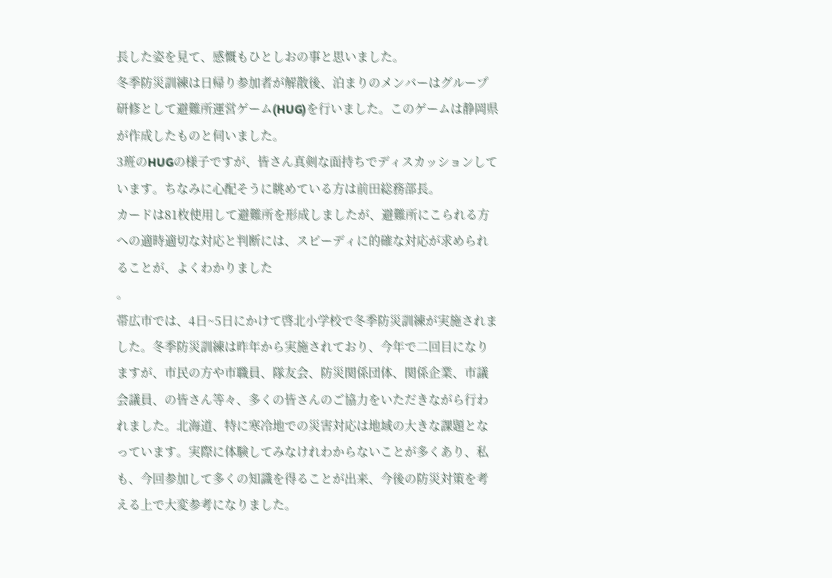長した姿を見て、感慨もひとしおの事と思いました。
冬季防災訓練は日帰り参加者が解散後、泊まりのメンバーはグループ研修として避難所運営ゲーム(HUG)を行いました。このゲームは静岡県が作成したものと伺いました。
3班のHUGの様子ですが、皆さん真剣な面持ちでディスカッションしています。ちなみに心配そうに眺めている方は前田総務部長。
カードは81枚使用して避難所を形成しましたが、避難所にこられる方への適時適切な対応と判断には、スピーディに的確な対応が求められることが、よくわかりました
。
帯広市では、4日~5日にかけて啓北小学校で冬季防災訓練が実施されました。冬季防災訓練は昨年から実施されており、今年で二回目になりますが、市民の方や市職員、隊友会、防災関係団体、関係企業、市議会議員、の皆さん等々、多くの皆さんのご協力をいただきながら行われました。北海道、特に寒冷地での災害対応は地域の大きな課題となっています。実際に体験してみなけれわからないことが多くあり、私も、今回参加して多くの知識を得ることが出来、今後の防災対策を考える上で大変参考になりました。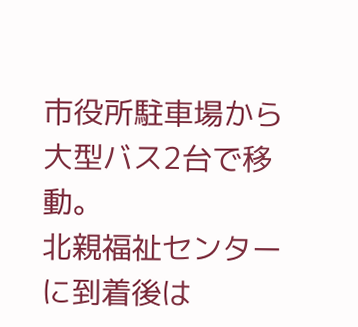市役所駐車場から大型バス2台で移動。
北親福祉センターに到着後は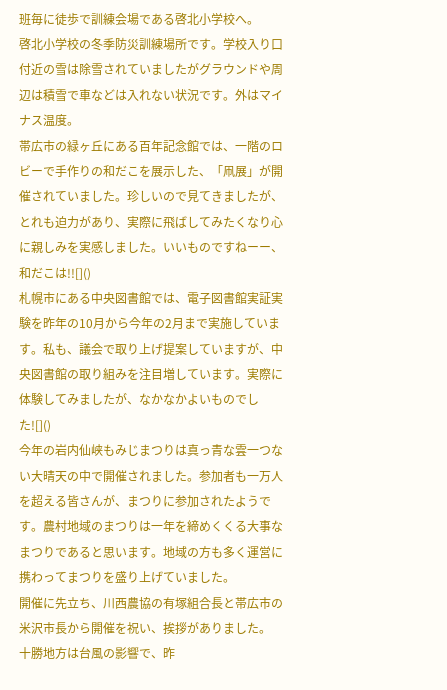班毎に徒歩で訓練会場である啓北小学校へ。
啓北小学校の冬季防災訓練場所です。学校入り口付近の雪は除雪されていましたがグラウンドや周辺は積雪で車などは入れない状況です。外はマイナス温度。
帯広市の緑ヶ丘にある百年記念館では、一階のロビーで手作りの和だこを展示した、「凧展」が開催されていました。珍しいので見てきましたが、とれも迫力があり、実際に飛ばしてみたくなり心に親しみを実感しました。いいものですねーー、和だこは!![]()
札幌市にある中央図書館では、電子図書館実証実験を昨年の10月から今年の2月まで実施しています。私も、議会で取り上げ提案していますが、中央図書館の取り組みを注目増しています。実際に体験してみましたが、なかなかよいものでした![]()
今年の岩内仙峡もみじまつりは真っ青な雲一つない大晴天の中で開催されました。参加者も一万人を超える皆さんが、まつりに参加されたようです。農村地域のまつりは一年を締めくくる大事なまつりであると思います。地域の方も多く運営に携わってまつりを盛り上げていました。
開催に先立ち、川西農協の有塚組合長と帯広市の米沢市長から開催を祝い、挨拶がありました。
十勝地方は台風の影響で、昨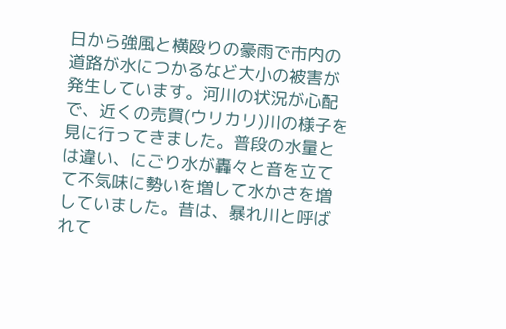日から強風と横殴りの豪雨で市内の道路が水につかるなど大小の被害が発生しています。河川の状況が心配で、近くの売買(ウリカリ)川の様子を見に行ってきました。普段の水量とは違い、にごり水が轟々と音を立てて不気味に勢いを増して水かさを増していました。昔は、暴れ川と呼ばれて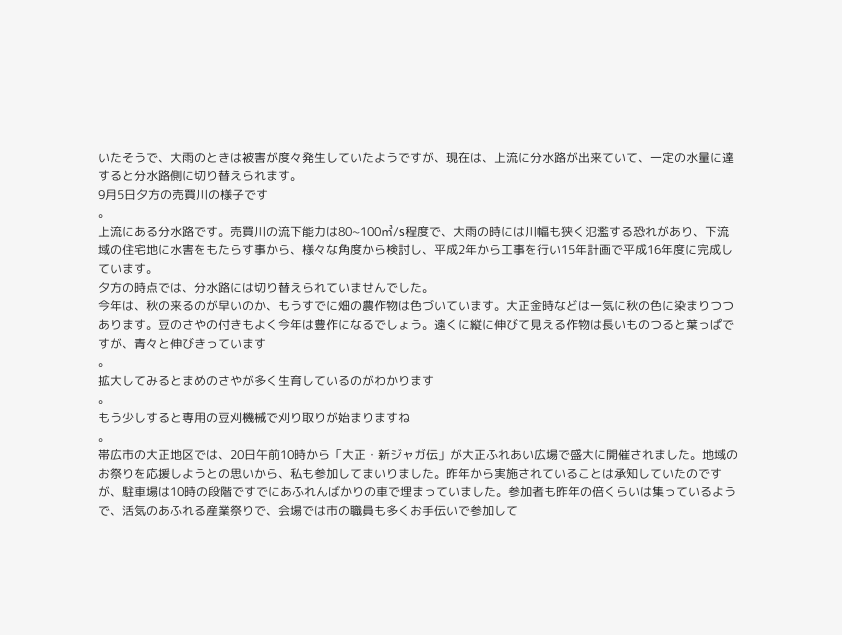いたそうで、大雨のときは被害が度々発生していたようですが、現在は、上流に分水路が出来ていて、一定の水量に達すると分水路側に切り替えられます。
9月5日夕方の売買川の様子です
。
上流にある分水路です。売買川の流下能力は80~100㎥/s程度で、大雨の時には川幅も狭く氾濫する恐れがあり、下流域の住宅地に水害をもたらす事から、様々な角度から検討し、平成2年から工事を行い15年計画で平成16年度に完成しています。
夕方の時点では、分水路には切り替えられていませんでした。
今年は、秋の来るのが早いのか、もうすでに畑の農作物は色づいています。大正金時などは一気に秋の色に染まりつつあります。豆のさやの付きもよく今年は豊作になるでしょう。遠くに縦に伸びて見える作物は長いものつると葉っぱですが、青々と伸びきっています
。
拡大してみるとまめのさやが多く生育しているのがわかります
。
もう少しすると専用の豆刈機械で刈り取りが始まりますね
。
帯広市の大正地区では、20日午前10時から「大正・新ジャガ伝」が大正ふれあい広場で盛大に開催されました。地域のお祭りを応援しようとの思いから、私も参加してまいりました。昨年から実施されていることは承知していたのですが、駐車場は10時の段階ですでにあふれんばかりの車で埋まっていました。参加者も昨年の倍くらいは集っているようで、活気のあふれる産業祭りで、会場では市の職員も多くお手伝いで参加して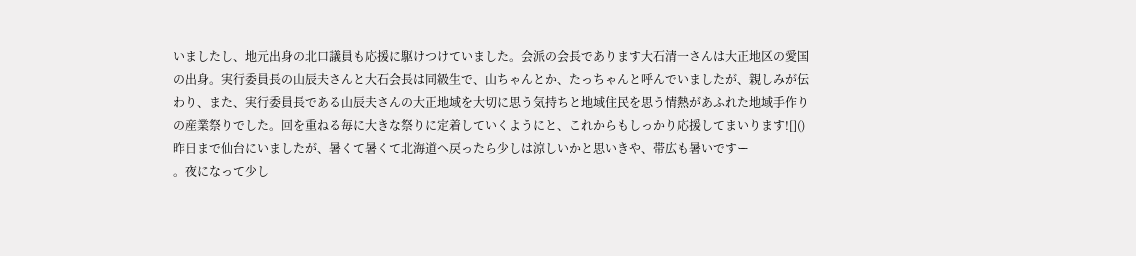いましたし、地元出身の北口議員も応援に駆けつけていました。会派の会長であります大石清一さんは大正地区の愛国の出身。実行委員長の山辰夫さんと大石会長は同級生で、山ちゃんとか、たっちゃんと呼んでいましたが、親しみが伝わり、また、実行委員長である山辰夫さんの大正地域を大切に思う気持ちと地域住民を思う情熱があふれた地域手作りの産業祭りでした。回を重ねる毎に大きな祭りに定着していくようにと、これからもしっかり応援してまいります![]()
昨日まで仙台にいましたが、暑くて暑くて北海道へ戻ったら少しは涼しいかと思いきや、帯広も暑いですー
。夜になって少し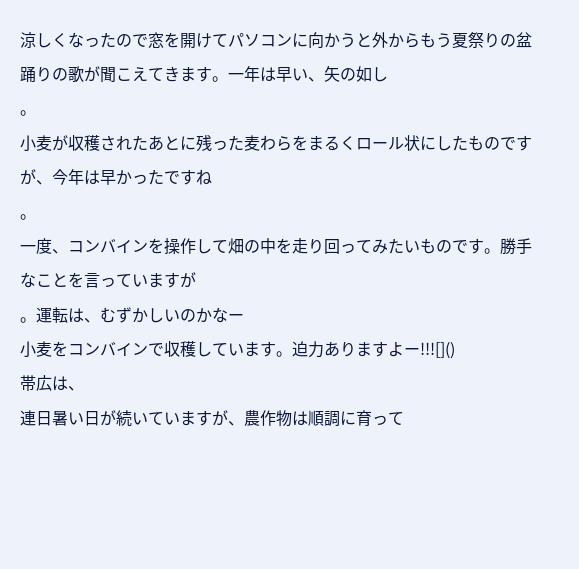涼しくなったので窓を開けてパソコンに向かうと外からもう夏祭りの盆踊りの歌が聞こえてきます。一年は早い、矢の如し
。
小麦が収穫されたあとに残った麦わらをまるくロール状にしたものですが、今年は早かったですね
。
一度、コンバインを操作して畑の中を走り回ってみたいものです。勝手なことを言っていますが
。運転は、むずかしいのかなー
小麦をコンバインで収穫しています。迫力ありますよー!!![]()
帯広は、
連日暑い日が続いていますが、農作物は順調に育って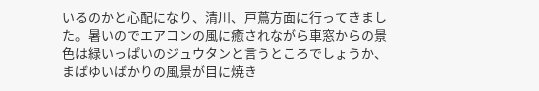いるのかと心配になり、清川、戸蔦方面に行ってきました。暑いのでエアコンの風に癒されながら車窓からの景色は緑いっぱいのジュウタンと言うところでしょうか、まばゆいばかりの風景が目に焼き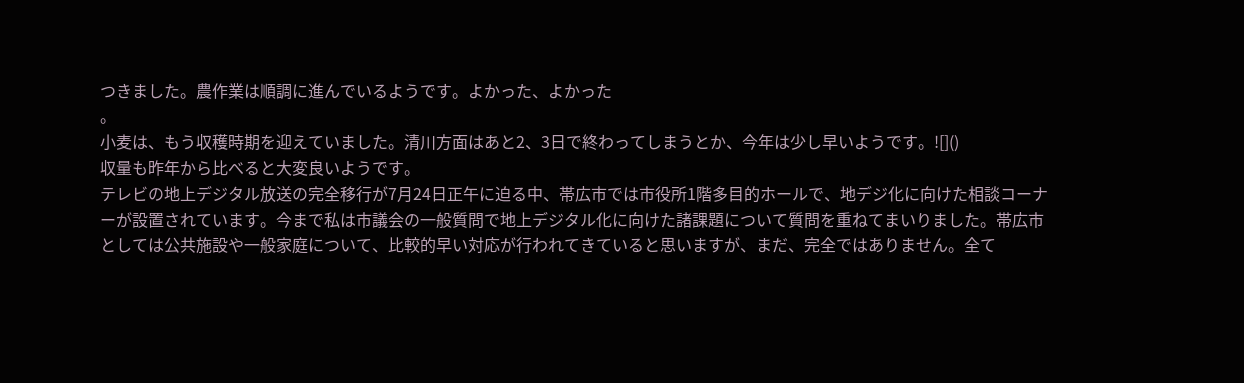つきました。農作業は順調に進んでいるようです。よかった、よかった
。
小麦は、もう収穫時期を迎えていました。清川方面はあと2、3日で終わってしまうとか、今年は少し早いようです。![]()
収量も昨年から比べると大変良いようです。
テレビの地上デジタル放送の完全移行が7月24日正午に迫る中、帯広市では市役所1階多目的ホールで、地デジ化に向けた相談コーナーが設置されています。今まで私は市議会の一般質問で地上デジタル化に向けた諸課題について質問を重ねてまいりました。帯広市としては公共施設や一般家庭について、比較的早い対応が行われてきていると思いますが、まだ、完全ではありません。全て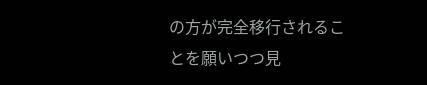の方が完全移行されることを願いつつ見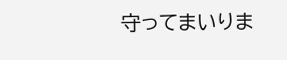守ってまいりま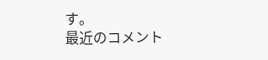す。
最近のコメント